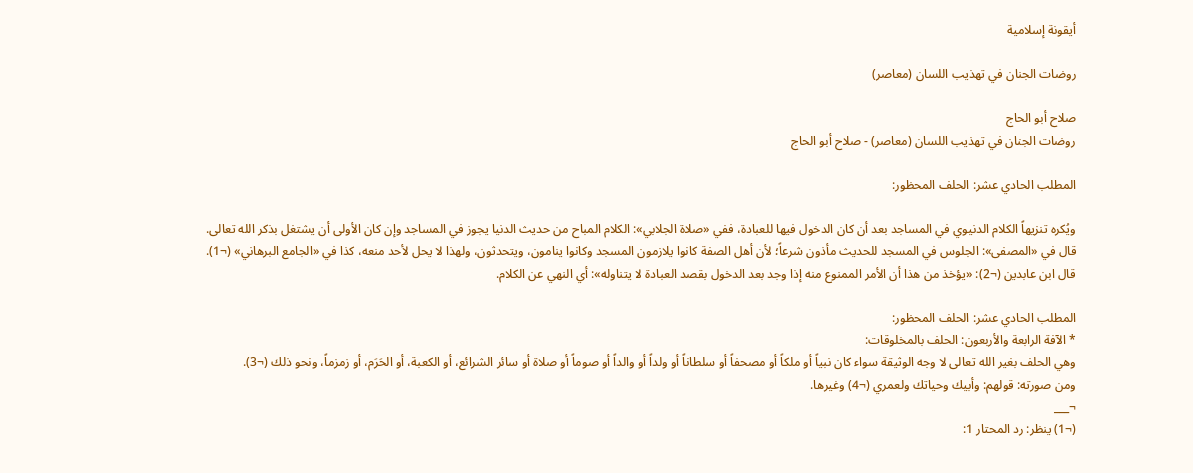أيقونة إسلامية

روضات الجنان في تهذيب اللسان (معاصر)

صلاح أبو الحاج
روضات الجنان في تهذيب اللسان (معاصر) - صلاح أبو الحاج

المطلب الحادي عشر: الحلف المحظور:

ويُكره تنزيهاً الكلام الدنيوي في المساجد بعد أن كان الدخول فيها للعبادة، ففي «صلاة الجلابي»: الكلام المباح من حديث الدنيا يجوز في المساجد وإن كان الأولى أن يشتغل بذكر الله تعالى.
قال في «المصفى»: الجلوس في المسجد للحديث مأذون شرعاً؛ لأن أهل الصفة كانوا يلازمون المسجد وكانوا ينامون، ويتحدثون، ولهذا لا يحل لأحد منعه، كذا في «الجامع البرهاني» (¬1).
قال ابن عابدين (¬2): «يؤخذ من هذا أن الأمر الممنوع منه إذا وجد بعد الدخول بقصد العبادة لا يتناوله»: أي النهي عن الكلام.

المطلب الحادي عشر: الحلف المحظور:
* الآفة الرابعة والأربعون: الحلف بالمخلوقات:
وهي الحلف بغير الله تعالى لا وجه الوثيقة سواء كان نبياً أو ملكاً أو مصحفاً أو سلطاناً أو ولداً أو والداً أو صوماً أو صلاة أو سائر الشرائع، أو الكعبة، أو الحَرَم، أو زمزماً، ونحو ذلك (¬3).
ومن صورته: قولهم: وأبيك وحياتك ولعمري (¬4) وغيرها.
¬___
(¬1) ينظر: رد المحتار 1: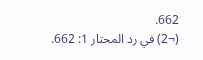662.
(¬2) في رد المحتار 1: 662.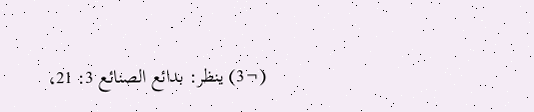(¬3) ينظر: بدائع الصنائع 3: 21،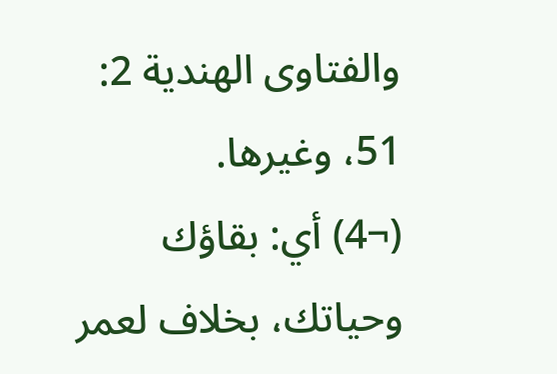والفتاوى الهندية 2: 51، وغيرها.
(¬4) أي: بقاؤك وحياتك، بخلاف لعمر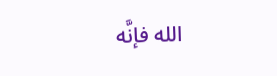الله فإنَّه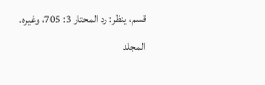قسم، ينظر: رد المحتار 3: 705، وغيره.
المجلد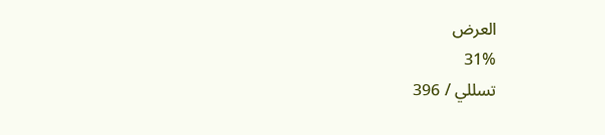العرض
31%
تسللي / 396